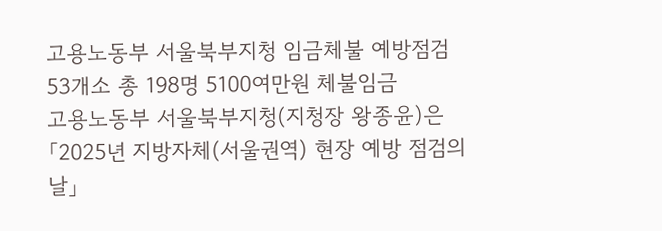고용노동부 서울북부지청 임금체불 예방점검
53개소 총 198명 5100여만원 체불임금
고용노동부 서울북부지청(지청장 왕종윤)은 「2025년 지방자체(서울권역) 현장 예방 점검의 날」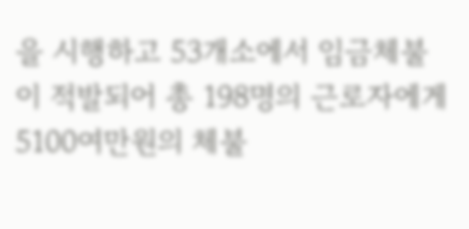을 시행하고 53개소에서 임금체불이 적발되어 총 198명의 근로자에게 5100여만원의 체불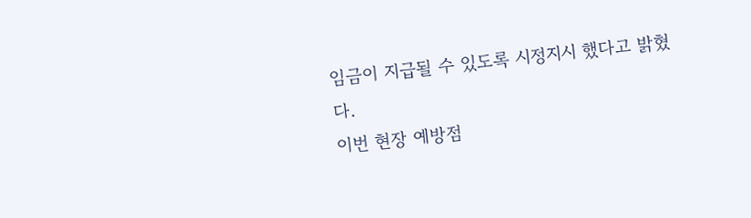임금이 지급될 수 있도록 시정지시 했다고 밝혔다.
이번 현장 예방점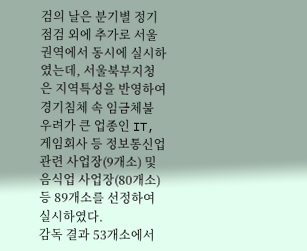검의 날은 분기별 정기점검 외에 추가로 서울권역에서 동시에 실시하였는데, 서울북부지청은 지역특성을 반영하여 경기침체 속 임금체불 우려가 큰 업종인 IT, 게임회사 등 정보통신업 관련 사업장(9개소) 및 음식업 사업장(80개소) 등 89개소를 선정하여 실시하였다.
감독 결과 53개소에서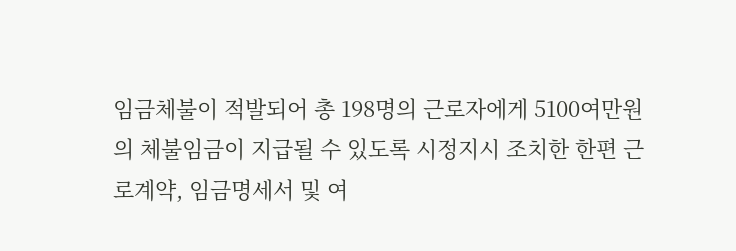임금체불이 적발되어 총 198명의 근로자에게 5100여만원의 체불임금이 지급될 수 있도록 시정지시 조치한 한편 근로계약, 임금명세서 및 여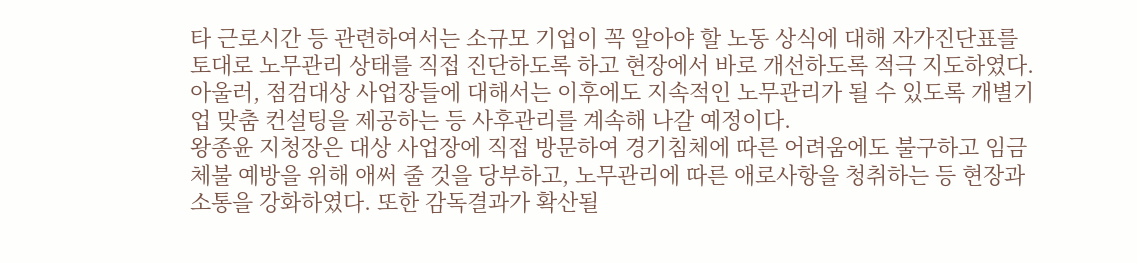타 근로시간 등 관련하여서는 소규모 기업이 꼭 알아야 할 노동 상식에 대해 자가진단표를 토대로 노무관리 상태를 직접 진단하도록 하고 현장에서 바로 개선하도록 적극 지도하였다. 아울러, 점검대상 사업장들에 대해서는 이후에도 지속적인 노무관리가 될 수 있도록 개별기업 맞춤 컨설팅을 제공하는 등 사후관리를 계속해 나갈 예정이다.
왕종윤 지청장은 대상 사업장에 직접 방문하여 경기침체에 따른 어려움에도 불구하고 임금체불 예방을 위해 애써 줄 것을 당부하고, 노무관리에 따른 애로사항을 청취하는 등 현장과 소통을 강화하였다. 또한 감독결과가 확산될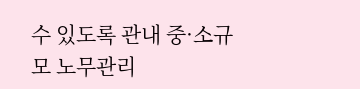수 있도록 관내 중·소규모 노무관리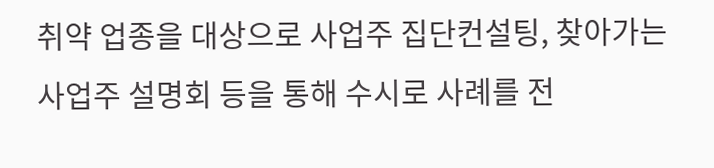취약 업종을 대상으로 사업주 집단컨설팅, 찾아가는 사업주 설명회 등을 통해 수시로 사례를 전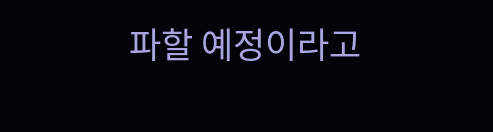파할 예정이라고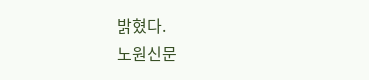밝혔다.
노원신문